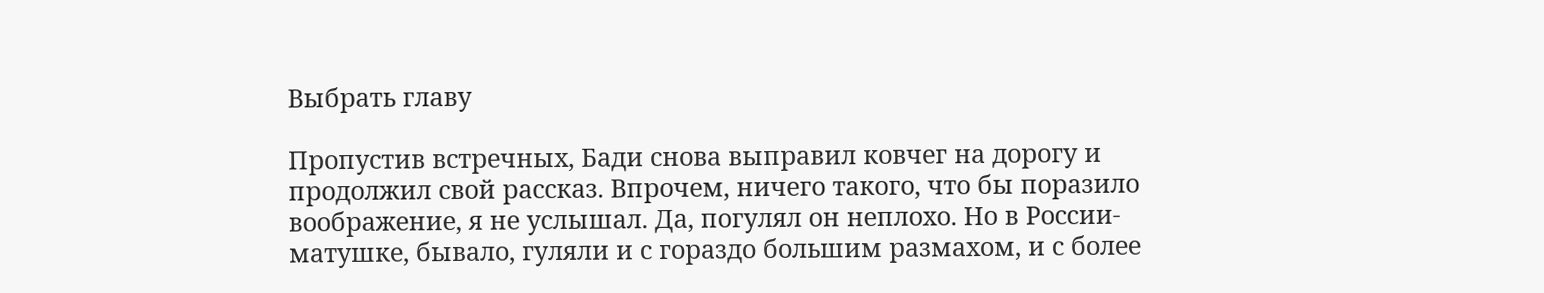Выбрать главу

Пропустив встречных, Бади снова выправил ковчег на дорогу и продолжил свой рассказ. Впрочем, ничего такого, что бы поразило воображение, я не услышал. Да, погулял он неплохо. Но в России-матушке, бывало, гуляли и с гораздо большим размахом, и с более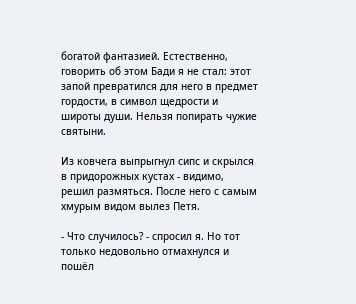богатой фантазией. Естественно, говорить об этом Бади я не стал: этот запой превратился для него в предмет гордости, в символ щедрости и широты души. Нельзя попирать чужие святыни.

Из ковчега выпрыгнул сипс и скрылся в придорожных кустах - видимо, решил размяться. После него с самым хмурым видом вылез Петя.

- Что случилось? - спросил я. Но тот только недовольно отмахнулся и пошёл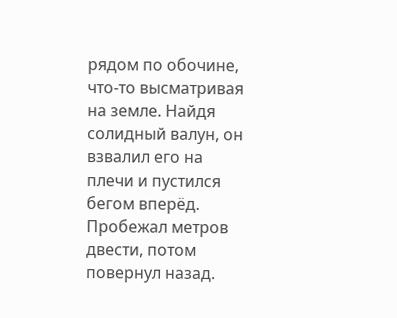рядом по обочине, что-то высматривая на земле. Найдя солидный валун, он взвалил его на плечи и пустился бегом вперёд. Пробежал метров двести, потом повернул назад.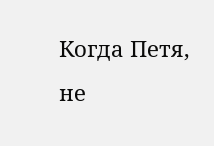Когда Петя, не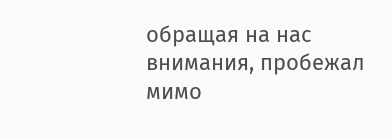обращая на нас внимания, пробежал мимо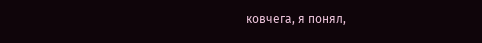ковчега, я понял,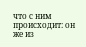что с ним происходит: он же из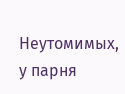Неутомимых, у парня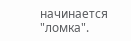начинается "ломка".